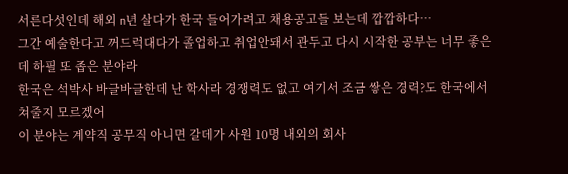서른다섯인데 해외 n년 살다가 한국 들어가려고 채용공고들 보는데 깝깝하다…
그간 예술한다고 꺼드럭대다가 졸업하고 취업안돼서 관두고 다시 시작한 공부는 너무 좋은데 하필 또 좁은 분야라
한국은 석박사 바글바글한데 난 학사라 경쟁력도 없고 여기서 조금 쌓은 경력?도 한국에서 쳐줄지 모르겠어
이 분야는 계약직 공무직 아니면 갈데가 사원 10명 내외의 회사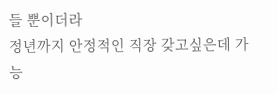들 뿐이더라
정년까지 안정적인 직장 갖고싶은데 가능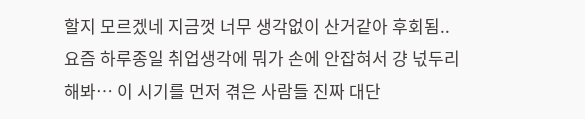할지 모르겠네 지금껏 너무 생각없이 산거같아 후회됨..
요즘 하루종일 취업생각에 뭐가 손에 안잡혀서 걍 넋두리해봐… 이 시기를 먼저 겪은 사람들 진짜 대단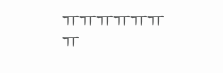ㅠㅠㅠㅠㅠㅠㅠ